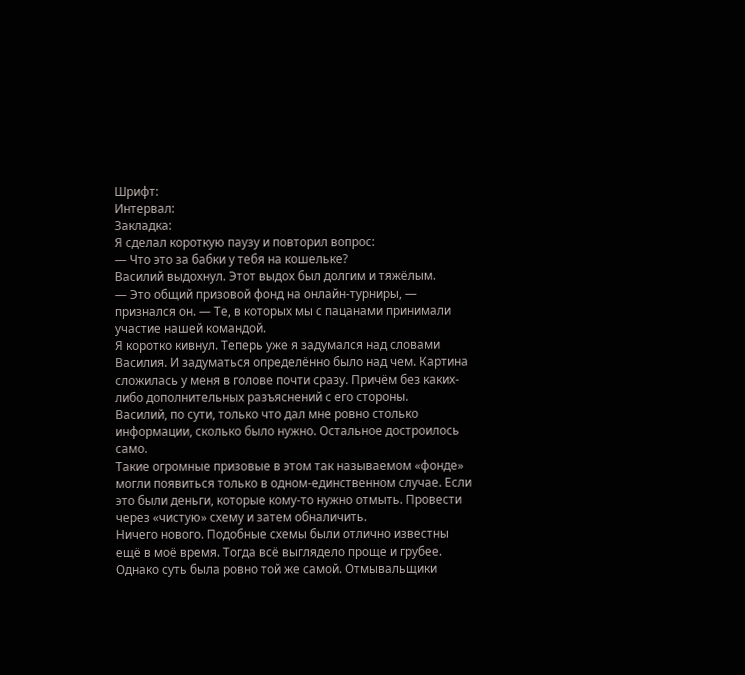Шрифт:
Интервал:
Закладка:
Я сделал короткую паузу и повторил вопрос:
— Что это за бабки у тебя на кошельке?
Василий выдохнул. Этот выдох был долгим и тяжёлым.
— Это общий призовой фонд на онлайн-турниры, — признался он. — Те, в которых мы с пацанами принимали участие нашей командой.
Я коротко кивнул. Теперь уже я задумался над словами Василия. И задуматься определённо было над чем. Картина сложилась у меня в голове почти сразу. Причём без каких-либо дополнительных разъяснений с его стороны.
Василий, по сути, только что дал мне ровно столько информации, сколько было нужно. Остальное достроилось само.
Такие огромные призовые в этом так называемом «фонде» могли появиться только в одном-единственном случае. Если это были деньги, которые кому-то нужно отмыть. Провести через «чистую» схему и затем обналичить.
Ничего нового. Подобные схемы были отлично известны ещё в моё время. Тогда всё выглядело проще и грубее. Однако суть была ровно той же самой. Отмывальщики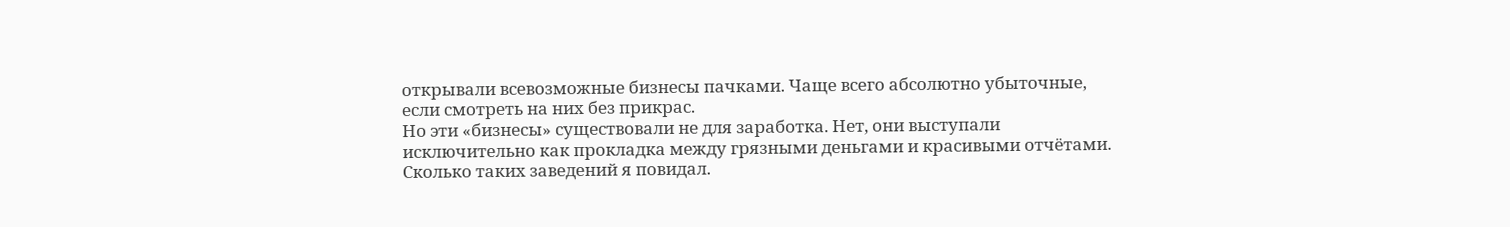открывали всевозможные бизнесы пачками. Чаще всего абсолютно убыточные, если смотреть на них без прикрас.
Но эти «бизнесы» существовали не для заработка. Нет, они выступали исключительно как прокладка между грязными деньгами и красивыми отчётами.
Сколько таких заведений я повидал.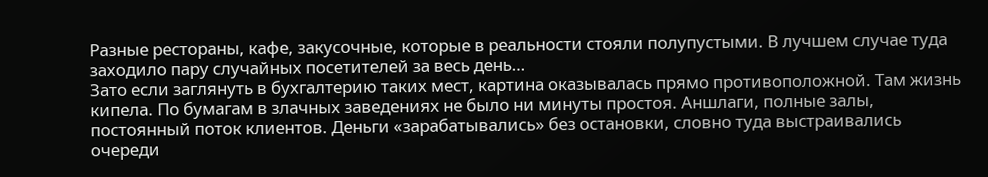Разные рестораны, кафе, закусочные, которые в реальности стояли полупустыми. В лучшем случае туда заходило пару случайных посетителей за весь день…
Зато если заглянуть в бухгалтерию таких мест, картина оказывалась прямо противоположной. Там жизнь кипела. По бумагам в злачных заведениях не было ни минуты простоя. Аншлаги, полные залы, постоянный поток клиентов. Деньги «зарабатывались» без остановки, словно туда выстраивались очереди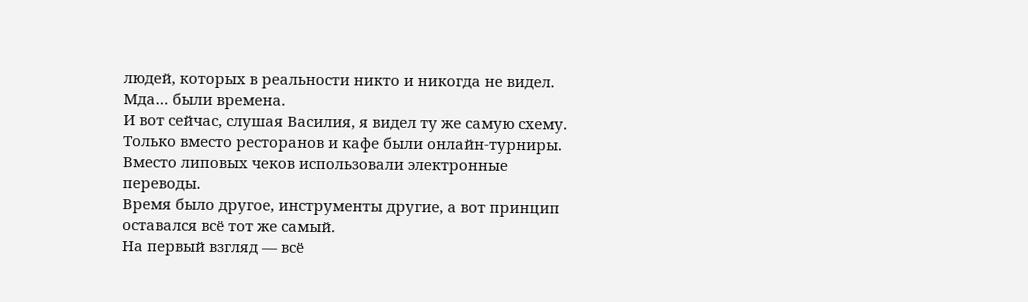людей, которых в реальности никто и никогда не видел.
Мда… были времена.
И вот сейчас, слушая Василия, я видел ту же самую схему. Только вместо ресторанов и кафе были онлайн-турниры. Вместо липовых чеков использовали электронные переводы.
Время было другое, инструменты другие, а вот принцип оставался всё тот же самый.
На первый взгляд — всё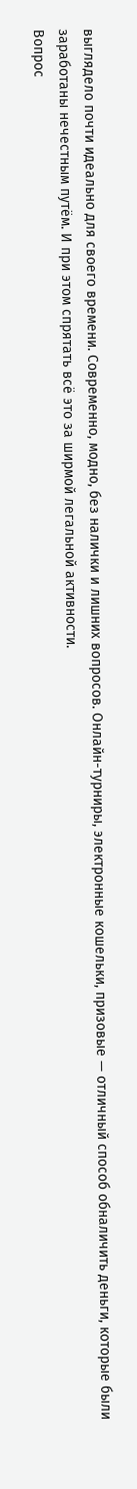выглядело почти идеально для своего времени. Современно, модно, без налички и лишних вопросов. Онлайн-турниры, электронные кошельки, призовые — отличный способ обналичить деньги, которые были заработаны нечестным путём. И при этом спрятать всё это за ширмой легальной активности.
Вопрос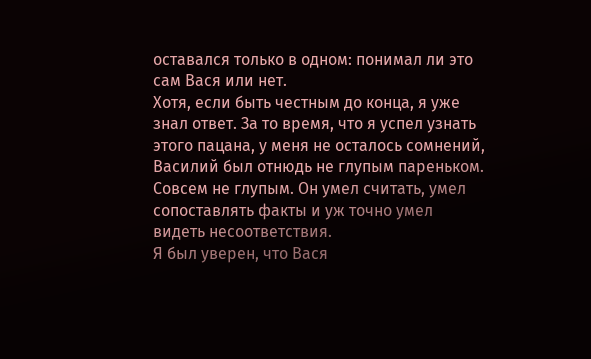оставался только в одном: понимал ли это сам Вася или нет.
Хотя, если быть честным до конца, я уже знал ответ. За то время, что я успел узнать этого пацана, у меня не осталось сомнений, Василий был отнюдь не глупым пареньком. Совсем не глупым. Он умел считать, умел сопоставлять факты и уж точно умел видеть несоответствия.
Я был уверен, что Вася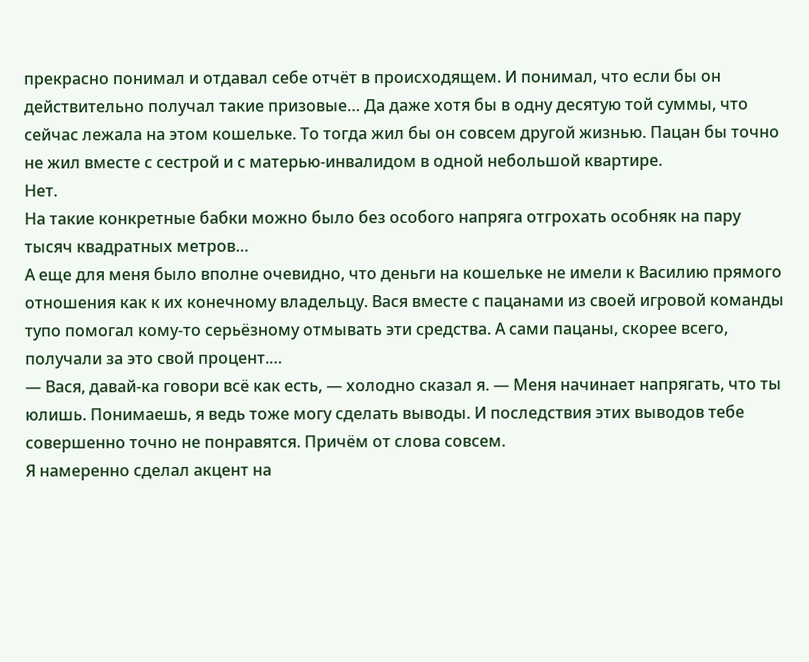прекрасно понимал и отдавал себе отчёт в происходящем. И понимал, что если бы он действительно получал такие призовые… Да даже хотя бы в одну десятую той суммы, что сейчас лежала на этом кошельке. То тогда жил бы он совсем другой жизнью. Пацан бы точно не жил вместе с сестрой и с матерью-инвалидом в одной небольшой квартире.
Нет.
На такие конкретные бабки можно было без особого напряга отгрохать особняк на пару тысяч квадратных метров…
А еще для меня было вполне очевидно, что деньги на кошельке не имели к Василию прямого отношения как к их конечному владельцу. Вася вместе с пацанами из своей игровой команды тупо помогал кому-то серьёзному отмывать эти средства. А сами пацаны, скорее всего, получали за это свой процент.…
— Вася, давай-ка говори всё как есть, — холодно сказал я. — Меня начинает напрягать, что ты юлишь. Понимаешь, я ведь тоже могу сделать выводы. И последствия этих выводов тебе совершенно точно не понравятся. Причём от слова совсем.
Я намеренно сделал акцент на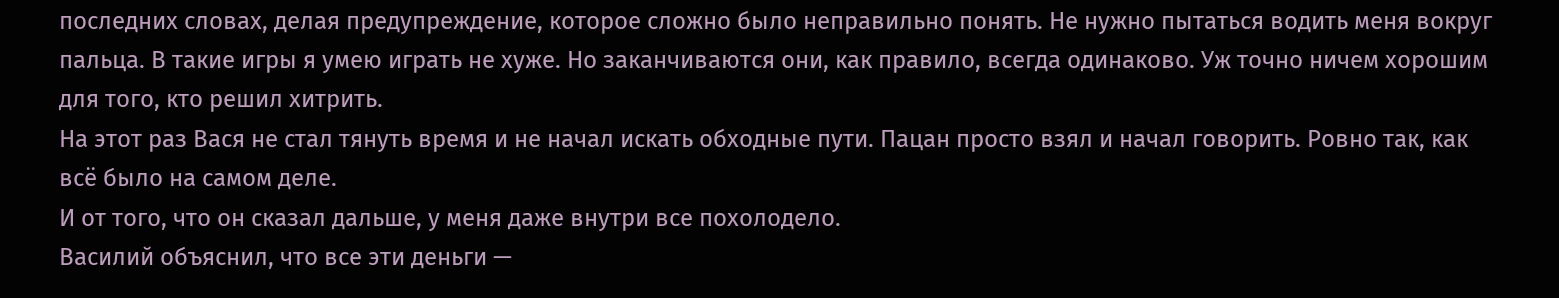последних словах, делая предупреждение, которое сложно было неправильно понять. Не нужно пытаться водить меня вокруг пальца. В такие игры я умею играть не хуже. Но заканчиваются они, как правило, всегда одинаково. Уж точно ничем хорошим для того, кто решил хитрить.
На этот раз Вася не стал тянуть время и не начал искать обходные пути. Пацан просто взял и начал говорить. Ровно так, как всё было на самом деле.
И от того, что он сказал дальше, у меня даже внутри все похолодело.
Василий объяснил, что все эти деньги —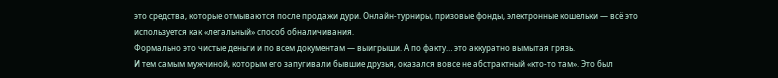это средства, которые отмываются после продажи дури. Онлайн-турниры, призовые фонды, электронные кошельки — всё это используется как «легальный» способ обналичивания.
Формально это чистые деньги и по всем документам — выигрыши. А по факту… это аккуратно вымытая грязь.
И тем самым мужчиной, которым его запугивали бывшие друзья, оказался вовсе не абстрактный «кто-то там». Это был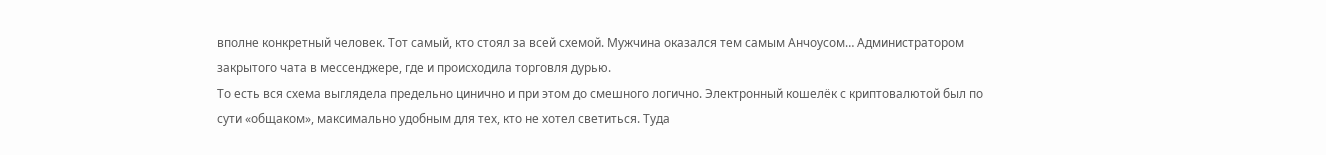вполне конкретный человек. Тот самый, кто стоял за всей схемой. Мужчина оказался тем самым Анчоусом… Администратором закрытого чата в мессенджере, где и происходила торговля дурью.
То есть вся схема выглядела предельно цинично и при этом до смешного логично. Электронный кошелёк с криптовалютой был по сути «общаком», максимально удобным для тех, кто не хотел светиться. Туда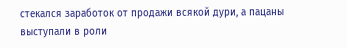стекался заработок от продажи всякой дури, а пацаны выступали в роли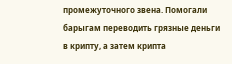промежуточного звена. Помогали барыгам переводить грязные деньги в крипту, а затем крипта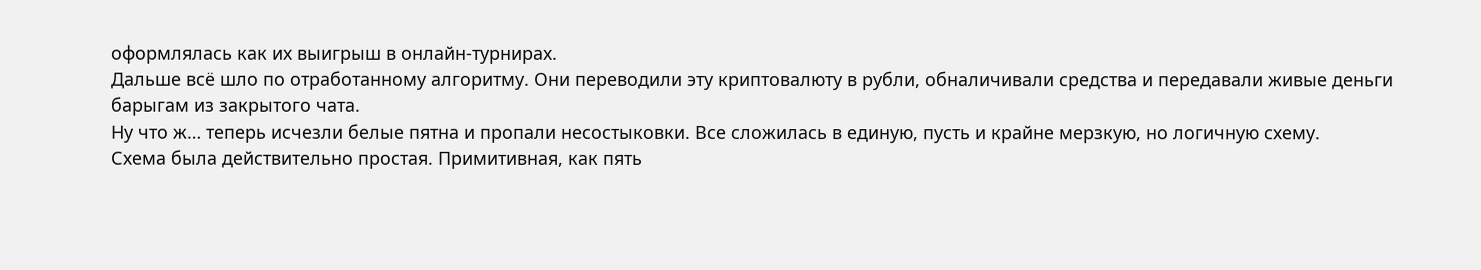оформлялась как их выигрыш в онлайн-турнирах.
Дальше всё шло по отработанному алгоритму. Они переводили эту криптовалюту в рубли, обналичивали средства и передавали живые деньги барыгам из закрытого чата.
Ну что ж… теперь исчезли белые пятна и пропали несостыковки. Все сложилась в единую, пусть и крайне мерзкую, но логичную схему.
Схема была действительно простая. Примитивная, как пять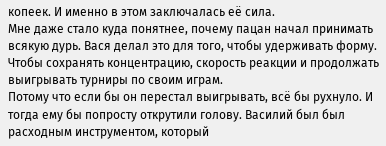копеек. И именно в этом заключалась её сила.
Мне даже стало куда понятнее, почему пацан начал принимать всякую дурь. Вася делал это для того, чтобы удерживать форму. Чтобы сохранять концентрацию, скорость реакции и продолжать выигрывать турниры по своим играм.
Потому что если бы он перестал выигрывать, всё бы рухнуло. И тогда ему бы попросту открутили голову. Василий был был расходным инструментом, который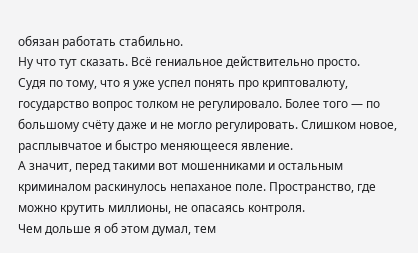обязан работать стабильно.
Ну что тут сказать. Всё гениальное действительно просто.
Судя по тому, что я уже успел понять про криптовалюту, государство вопрос толком не регулировало. Более того — по большому счёту даже и не могло регулировать. Слишком новое, расплывчатое и быстро меняющееся явление.
А значит, перед такими вот мошенниками и остальным криминалом раскинулось непаханое поле. Пространство, где можно крутить миллионы, не опасаясь контроля.
Чем дольше я об этом думал, тем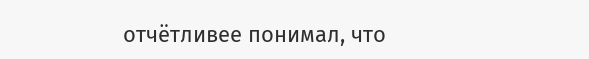отчётливее понимал, что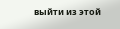выйти из этой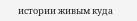истории живым куда